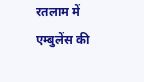रतलाम में एम्बुलेंस की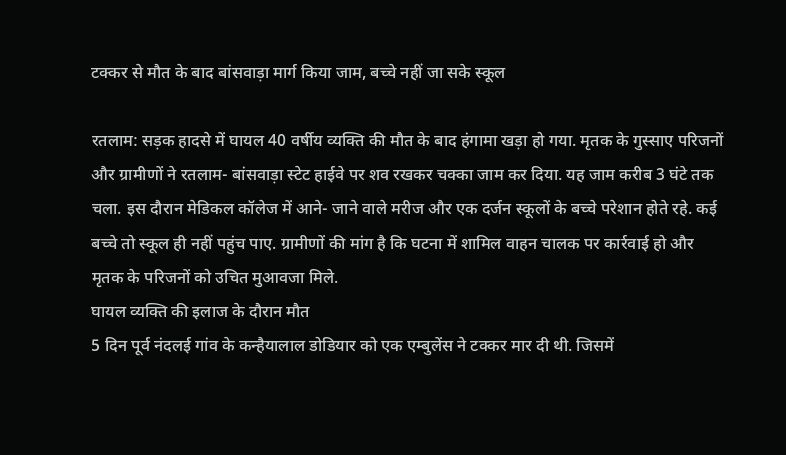टक्कर से मौत के बाद बांसवाड़ा मार्ग किया जाम, बच्चे नहीं जा सके स्कूल

रतलाम: सड़क हादसे में घायल 40 वर्षीय व्यक्ति की मौत के बाद हंगामा खड़ा हो गया. मृतक के गुस्साए परिजनों और ग्रामीणों ने रतलाम- बांसवाड़ा स्टेट हाईवे पर शव रखकर चक्का जाम कर दिया. यह जाम करीब 3 घंटे तक चला. इस दौरान मेडिकल कॉलेज में आने- जाने वाले मरीज और एक दर्जन स्कूलों के बच्चे परेशान होते रहे. कई बच्चे तो स्कूल ही नहीं पहुंच पाए. ग्रामीणों की मांग है कि घटना में शामिल वाहन चालक पर कार्रवाई हो और मृतक के परिजनों को उचित मुआवजा मिले.
घायल व्यक्ति की इलाज के दौरान मौत
5 दिन पूर्व नंदलई गांव के कन्हैयालाल डोडियार को एक एम्बुलेंस ने टक्कर मार दी थी. जिसमें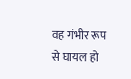वह गंभीर रूप से घायल हो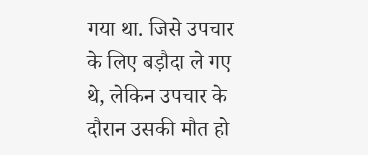गया था. जिसे उपचार के लिए बड़ौदा ले गए थे, लेकिन उपचार के दौरान उसकी मौत हो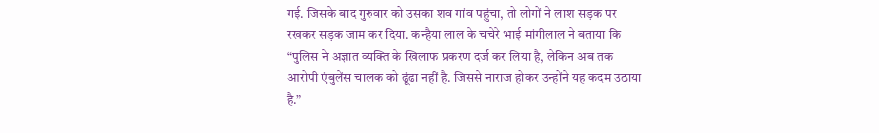गई. जिसके बाद गुरुवार को उसका शव गांव पहुंचा, तो लोगों ने लाश सड़क पर रखकर सड़क जाम कर दिया. कन्हैया लाल के चचेरे भाई मांगीलाल ने बताया कि “पुलिस ने अज्ञात व्यक्ति के खिलाफ प्रकरण दर्ज कर लिया है, लेकिन अब तक आरोपी एंबुलेंस चालक को ढूंढा नहीं है. जिससे नाराज होकर उन्होंने यह कदम उठाया है.”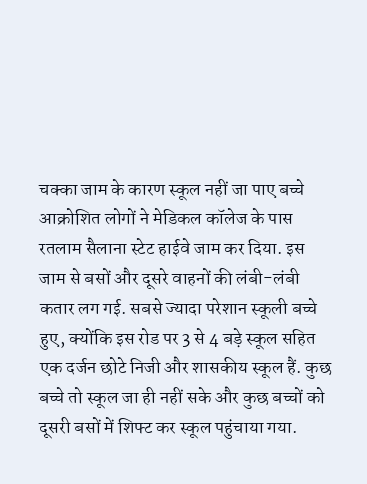चक्का जाम के कारण स्कूल नहीं जा पाए बच्चे
आक्रोशित लोगों ने मेडिकल कॉलेज के पास रतलाम सैलाना स्टेट हाईवे जाम कर दिया. इस जाम से बसों और दूसरे वाहनों की लंबी-लंबी कतार लग गई. सबसे ज्यादा परेशान स्कूली बच्चे हुए, क्योंकि इस रोड पर 3 से 4 बड़े स्कूल सहित एक दर्जन छोटे निजी और शासकीय स्कूल हैं. कुछ बच्चे तो स्कूल जा ही नहीं सके और कुछ बच्चों को दूसरी बसों में शिफ्ट कर स्कूल पहुंचाया गया.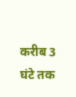करीब 3 घंटे तक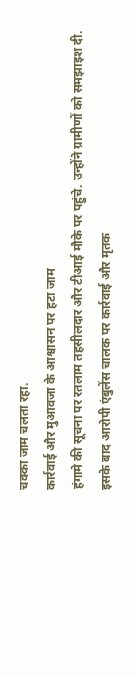चक्का जाम चलता रहा.
कार्रवाई और मुआवजा के आश्वासन पर हटा जाम
हंगामे की सूचना पर रतलाम तहसीलदार और टीआई मौके पर पहुंचे. उन्होंने ग्रामीणों को समझाइश दी. इसके बाद आरोपी एंबुलेंस चालक पर कार्रवाई और मृतक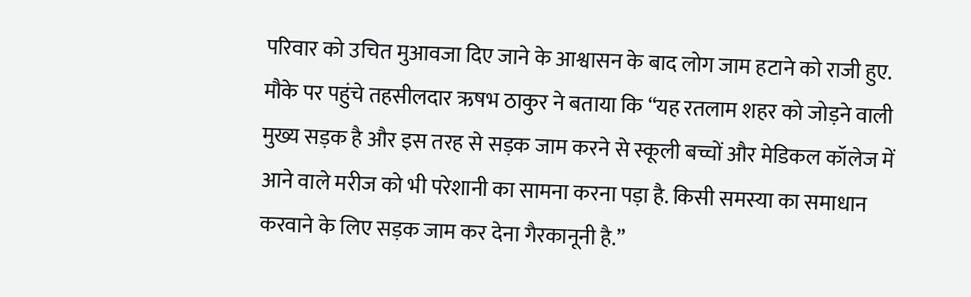परिवार को उचित मुआवजा दिए जाने के आश्वासन के बाद लोग जाम हटाने को राजी हुए. मौके पर पहुंचे तहसीलदार ऋषभ ठाकुर ने बताया कि “यह रतलाम शहर को जोड़ने वाली मुख्य सड़क है और इस तरह से सड़क जाम करने से स्कूली बच्चों और मेडिकल कॉलेज में आने वाले मरीज को भी परेशानी का सामना करना पड़ा है. किसी समस्या का समाधान करवाने के लिए सड़क जाम कर देना गैरकानूनी है.”